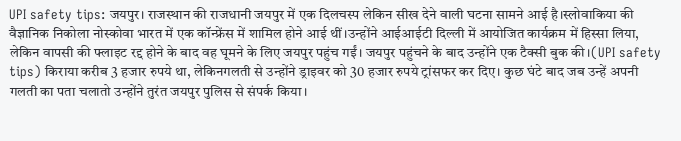UPI safety tips: जयपुर। राजस्थान की राजधानी जयपुर में एक दिलचस्प लेकिन सीख देने वाली घटना सामने आई है।स्लोवाकिया की वैज्ञानिक निकोला नोस्कोवा भारत में एक कॉन्फ्रेंस में शामिल होने आई थीं।उन्होंने आईआईटी दिल्ली में आयोजित कार्यक्रम में हिस्सा लिया, लेकिन वापसी की फ्लाइट रद्द होने के बाद वह घूमने के लिए जयपुर पहुंच गईं। जयपुर पहुंचने के बाद उन्होंने एक टैक्सी बुक की।(UPI safety tips) किराया करीब 3 हजार रुपये था, लेकिनगलती से उन्होंने ड्राइवर को 30 हजार रुपये ट्रांसफर कर दिए। कुछ घंटे बाद जब उन्हें अपनी गलती का पता चलातो उन्होंने तुरंत जयपुर पुलिस से संपर्क किया।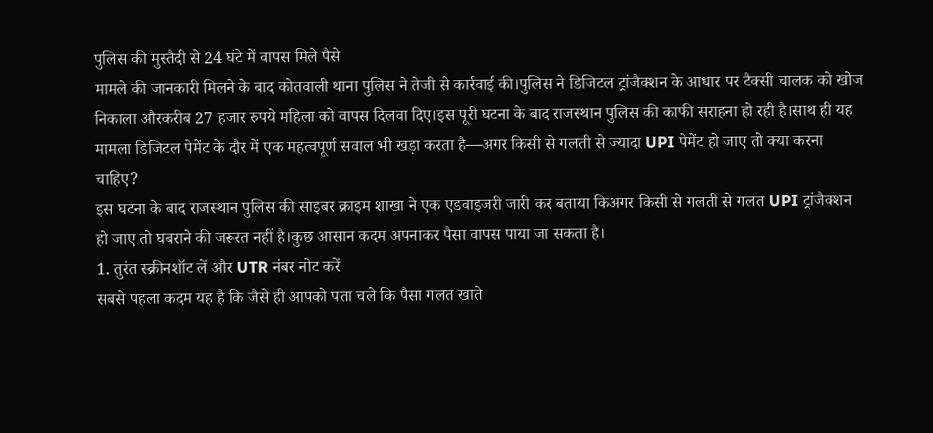पुलिस की मुस्तैदी से 24 घंटे में वापस मिले पैसे
मामले की जानकारी मिलने के बाद कोतवाली थाना पुलिस ने तेजी से कार्रवाई की।पुलिस ने डिजिटल ट्रांजैक्शन के आधार पर टैक्सी चालक को खोज निकाला औरकरीब 27 हजार रुपये महिला को वापस दिलवा दिए।इस पूरी घटना के बाद राजस्थान पुलिस की काफी सराहना हो रही है।साथ ही यह मामला डिजिटल पेमेंट के दौर में एक महत्वपूर्ण सवाल भी खड़ा करता है—अगर किसी से गलती से ज्यादा UPI पेमेंट हो जाए तो क्या करना चाहिए?
इस घटना के बाद राजस्थान पुलिस की साइबर क्राइम शाखा ने एक एडवाइजरी जारी कर बताया किअगर किसी से गलती से गलत UPI ट्रांजैक्शन हो जाए तो घबराने की जरूरत नहीं है।कुछ आसान कदम अपनाकर पैसा वापस पाया जा सकता है।
1. तुरंत स्क्रीनशॉट लें और UTR नंबर नोट करें
सबसे पहला कदम यह है कि जैसे ही आपको पता चले कि पैसा गलत खाते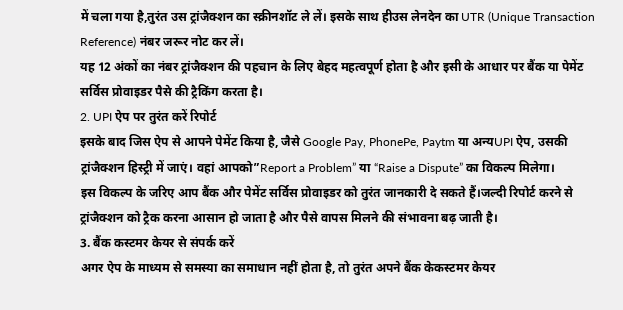में चला गया है,तुरंत उस ट्रांजैक्शन का स्क्रीनशॉट ले लें। इसके साथ हीउस लेनदेन का UTR (Unique Transaction Reference) नंबर जरूर नोट कर लें।
यह 12 अंकों का नंबर ट्रांजैक्शन की पहचान के लिए बेहद महत्वपूर्ण होता है और इसी के आधार पर बैंक या पेमेंट सर्विस प्रोवाइडर पैसे की ट्रैकिंग करता है।
2. UPI ऐप पर तुरंत करें रिपोर्ट
इसके बाद जिस ऐप से आपने पेमेंट किया है, जैसे Google Pay, PhonePe, Paytm या अन्यUPI ऐप, उसकी ट्रांजैक्शन हिस्ट्री में जाएं। वहां आपको”Report a Problem” या “Raise a Dispute” का विकल्प मिलेगा।
इस विकल्प के जरिए आप बैंक और पेमेंट सर्विस प्रोवाइडर को तुरंत जानकारी दे सकते हैं।जल्दी रिपोर्ट करने से ट्रांजैक्शन को ट्रैक करना आसान हो जाता है और पैसे वापस मिलने की संभावना बढ़ जाती है।
3. बैंक कस्टमर केयर से संपर्क करें
अगर ऐप के माध्यम से समस्या का समाधान नहीं होता है, तो तुरंत अपने बैंक केकस्टमर केयर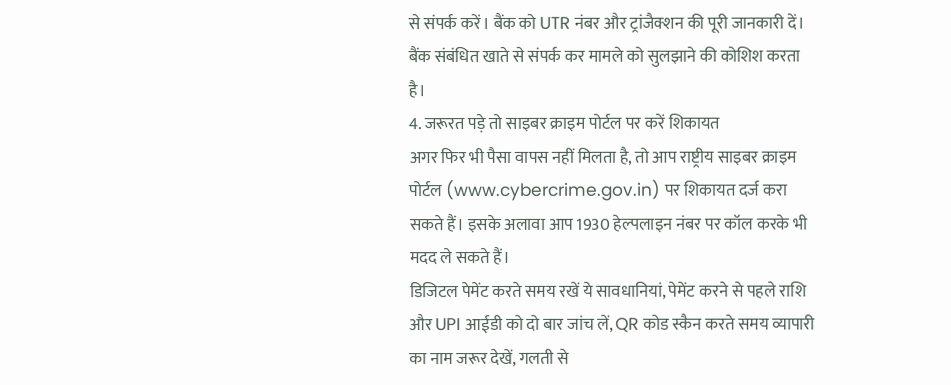से संपर्क करें। बैंक को UTR नंबर और ट्रांजैक्शन की पूरी जानकारी दें। बैंक संबंधित खाते से संपर्क कर मामले को सुलझाने की कोशिश करता है।
4. जरूरत पड़े तो साइबर क्राइम पोर्टल पर करें शिकायत
अगर फिर भी पैसा वापस नहीं मिलता है, तो आप राष्ट्रीय साइबर क्राइम पोर्टल (www.cybercrime.gov.in) पर शिकायत दर्ज करा सकते हैं। इसके अलावा आप 1930 हेल्पलाइन नंबर पर कॉल करके भी मदद ले सकते हैं।
डिजिटल पेमेंट करते समय रखें ये सावधानियां, पेमेंट करने से पहले राशि और UPI आईडी को दो बार जांच लें, QR कोड स्कैन करते समय व्यापारी का नाम जरूर देखें, गलती से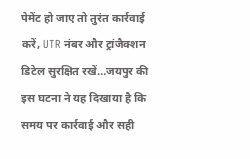पेमेंट हो जाए तो तुरंत कार्रवाई करें, UTR नंबर और ट्रांजैक्शन डिटेल सुरक्षित रखें…जयपुर की इस घटना ने यह दिखाया है कि समय पर कार्रवाई और सही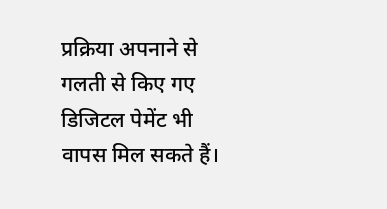प्रक्रिया अपनाने से गलती से किए गए डिजिटल पेमेंट भी वापस मिल सकते हैं।